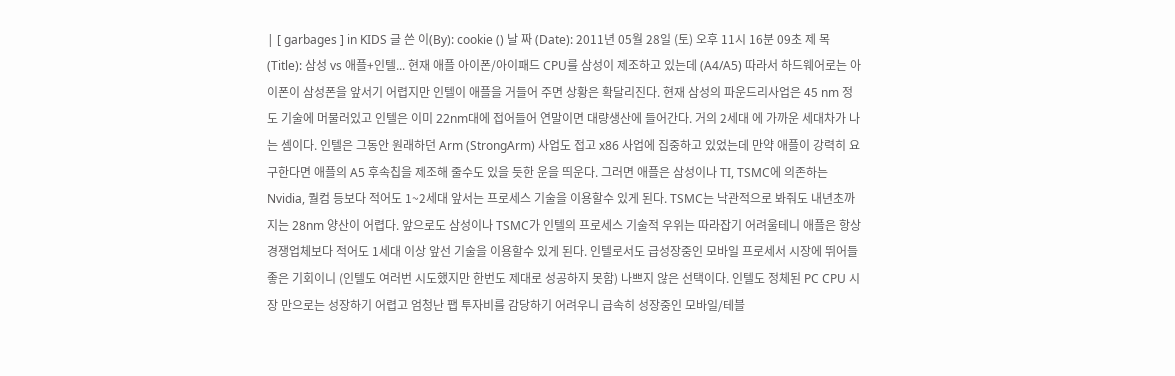| [ garbages ] in KIDS 글 쓴 이(By): cookie () 날 짜 (Date): 2011년 05월 28일 (토) 오후 11시 16분 09초 제 목(Title): 삼성 vs 애플+인텔... 현재 애플 아이폰/아이패드 CPU를 삼성이 제조하고 있는데 (A4/A5) 따라서 하드웨어로는 아이폰이 삼성폰을 앞서기 어렵지만 인텔이 애플을 거들어 주면 상황은 확달리진다. 현재 삼성의 파운드리사업은 45 nm 정도 기술에 머물러있고 인텔은 이미 22nm대에 접어들어 연말이면 대량생산에 들어간다. 거의 2세대 에 가까운 세대차가 나는 셈이다. 인텔은 그동안 원래하던 Arm (StrongArm) 사업도 접고 x86 사업에 집중하고 있었는데 만약 애플이 강력히 요구한다면 애플의 A5 후속칩을 제조해 줄수도 있을 듯한 운을 띄운다. 그러면 애플은 삼성이나 TI, TSMC에 의존하는 Nvidia, 퀄컴 등보다 적어도 1~2세대 앞서는 프로세스 기술을 이용할수 있게 된다. TSMC는 낙관적으로 봐줘도 내년초까지는 28nm 양산이 어렵다. 앞으로도 삼성이나 TSMC가 인텔의 프로세스 기술적 우위는 따라잡기 어려울테니 애플은 항상 경쟁업체보다 적어도 1세대 이상 앞선 기술을 이용할수 있게 된다. 인텔로서도 급성장중인 모바일 프로세서 시장에 뛰어들 좋은 기회이니 (인텔도 여러번 시도했지만 한번도 제대로 성공하지 못함) 나쁘지 않은 선택이다. 인텔도 정체된 PC CPU 시장 만으로는 성장하기 어렵고 엄청난 팹 투자비를 감당하기 어려우니 급속히 성장중인 모바일/테블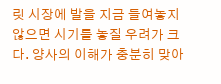릿 시장에 발을 지금 들여놓지않으면 시기를 놓질 우려가 크다. 양사의 이해가 충분히 맞아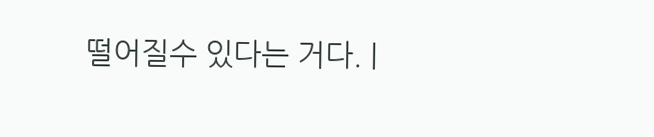떨어질수 있다는 거다. |